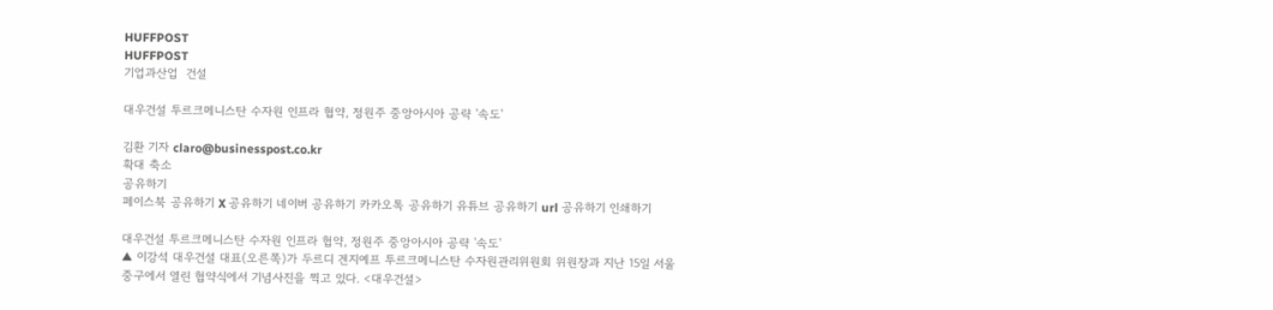HUFFPOST
HUFFPOST
기업과산업  건설

대우건설 투르크메니스탄 수자원 인프라 협약, 정원주 중앙아시아 공략 '속도'

김환 기자 claro@businesspost.co.kr
확대 축소
공유하기
페이스북 공유하기 X 공유하기 네이버 공유하기 카카오톡 공유하기 유튜브 공유하기 url 공유하기 인쇄하기

대우건설 투르크메니스탄 수자원 인프라 협약, 정원주 중앙아시아 공략 '속도'
▲ 이강석 대우건설 대표(오른쪽)가 두르디 겐지예프 투르크메니스탄 수자원관리위원회 위원장과 지난 15일 서울 중구에서 열린 협약식에서 기념사진을 찍고 있다. <대우건설>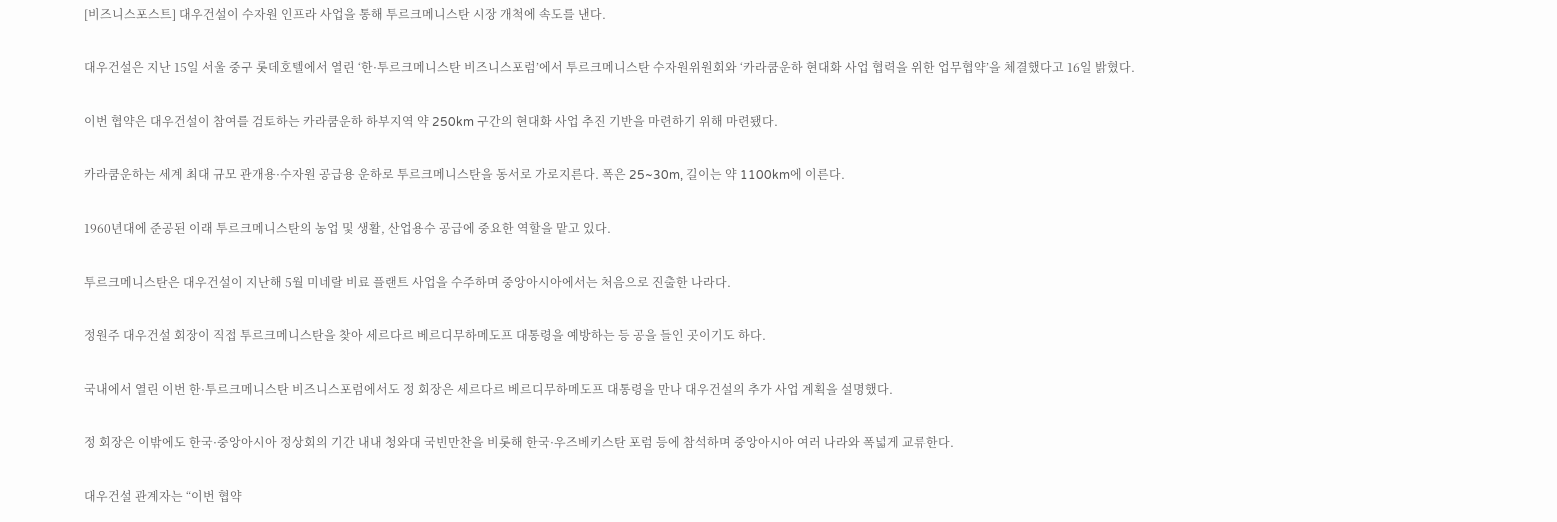[비즈니스포스트] 대우건설이 수자원 인프라 사업을 통해 투르크메니스탄 시장 개척에 속도를 낸다.

대우건설은 지난 15일 서울 중구 롯데호텔에서 열린 ‘한·투르크메니스탄 비즈니스포럼’에서 투르크메니스탄 수자원위원회와 ‘카라쿰운하 현대화 사업 협력을 위한 업무협약’을 체결했다고 16일 밝혔다.

이번 협약은 대우건설이 참여를 검토하는 카라쿰운하 하부지역 약 250km 구간의 현대화 사업 추진 기반을 마련하기 위해 마련됐다.

카라쿰운하는 세계 최대 규모 관개용·수자원 공급용 운하로 투르크메니스탄을 동서로 가로지른다. 폭은 25~30m, 길이는 약 1100km에 이른다.

1960년대에 준공된 이래 투르크메니스탄의 농업 및 생활, 산업용수 공급에 중요한 역할을 맡고 있다.

투르크메니스탄은 대우건설이 지난해 5월 미네랄 비료 플랜트 사업을 수주하며 중앙아시아에서는 처음으로 진출한 나라다.

정원주 대우건설 회장이 직접 투르크메니스탄을 찾아 세르다르 베르디무하메도프 대통령을 예방하는 등 공을 들인 곳이기도 하다.

국내에서 열린 이번 한·투르크메니스탄 비즈니스포럼에서도 정 회장은 세르다르 베르디무하메도프 대통령을 만나 대우건설의 추가 사업 계획을 설명했다.

정 회장은 이밖에도 한국·중앙아시아 정상회의 기간 내내 청와대 국빈만찬을 비롯해 한국·우즈베키스탄 포럼 등에 참석하며 중앙아시아 여러 나라와 폭넓게 교류한다.

대우건설 관계자는 “이번 협약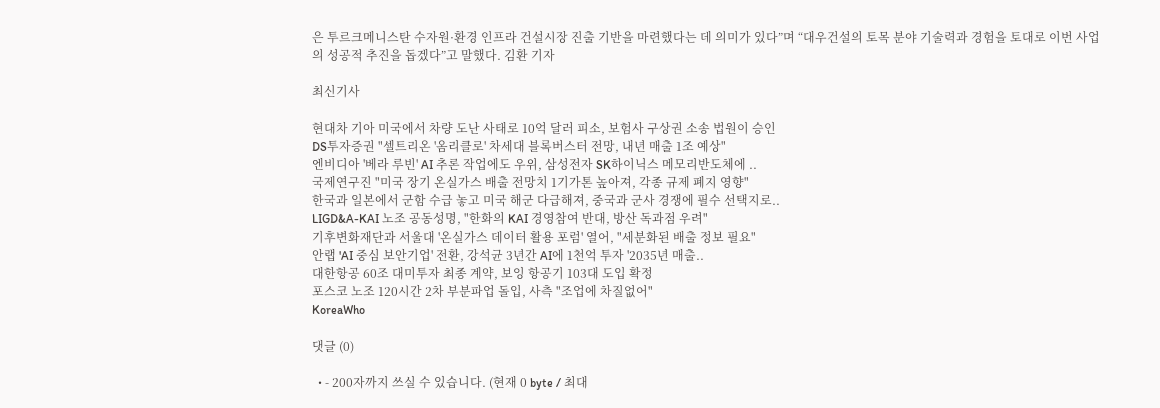은 투르크메니스탄 수자원·환경 인프라 건설시장 진출 기반을 마련했다는 데 의미가 있다”며 “대우건설의 토목 분야 기술력과 경험을 토대로 이번 사업의 성공적 추진을 돕겠다”고 말했다. 김환 기자

최신기사

현대차 기아 미국에서 차량 도난 사태로 10억 달러 피소, 보험사 구상권 소송 법원이 승인
DS투자증권 "셀트리온 '옴리클로' 차세대 블록버스터 전망, 내년 매출 1조 예상"
엔비디아 '베라 루빈' AI 추론 작업에도 우위, 삼성전자 SK하이닉스 메모리반도체에 ..
국제연구진 "미국 장기 온실가스 배출 전망치 1기가톤 높아져, 각종 규제 폐지 영향"
한국과 일본에서 군함 수급 놓고 미국 해군 다급해져, 중국과 군사 경쟁에 필수 선택지로..
LIGD&A-KAI 노조 공동성명, "한화의 KAI 경영참여 반대, 방산 독과점 우려"
기후변화재단과 서울대 '온실가스 데이터 활용 포럼' 열어, "세분화된 배출 정보 필요"
안랩 'AI 중심 보안기업' 전환, 강석균 3년간 AI에 1천억 투자 '2035년 매출..
대한항공 60조 대미투자 최종 계약, 보잉 항공기 103대 도입 확정
포스코 노조 120시간 2차 부분파업 돌입, 사측 "조업에 차질없어"
KoreaWho

댓글 (0)

  • - 200자까지 쓰실 수 있습니다. (현재 0 byte / 최대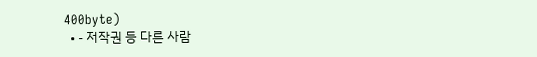400byte)
  • - 저작권 등 다른 사람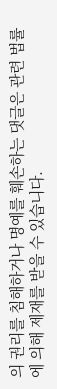의 권리를 침해하거나 명예를 훼손하는 댓글은 관련 법률에 의해 제재를 받을 수 있습니다.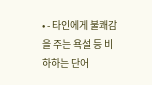• - 타인에게 불쾌감을 주는 욕설 등 비하하는 단어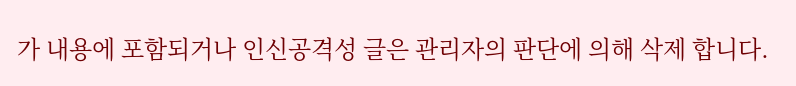가 내용에 포함되거나 인신공격성 글은 관리자의 판단에 의해 삭제 합니다.